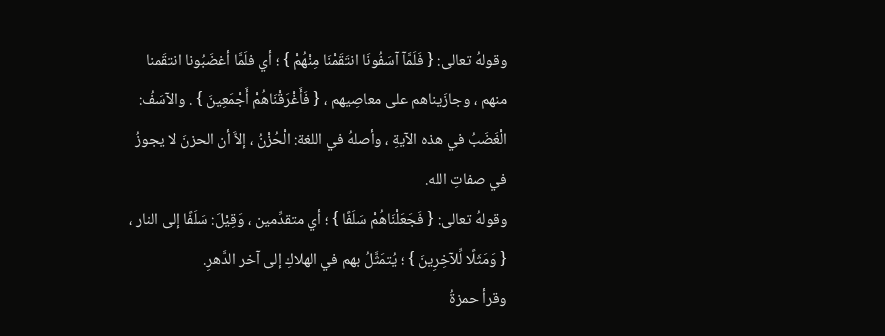وقولهُ تعالى: { فَلَمَّآ آسَفُونَا انتَقَمْنَا مِنْهُمْ } ؛ أي فلَمَّا أغضَبُونا انتقَمنا منهم ، وجازَيناهم على معاصِيهم ، { فَأَغْرَقْنَاهُمْ أَجْمَعِينَ } . والآسَفُ: الْغَضَبُ في هذه الآيةِ ، وأصلهُ في اللغة: الْحُزْنُ ، إلاَّ أن الحزنَ لا يجوزُ في صفاتِ الله.
وقولهُ تعالى: { فَجَعَلْنَاهُمْ سَلَفًا } ؛ أي متقدِّمين ، وَقِيْلَ: سَلَفًا إلى النار ، { وَمَثَلًا لِّلآخِرِينَ } ؛ يُتمَثَّلُ بهم في الهلاكِ إلى آخر الدَّهرِ.
وقرأ حمزةُ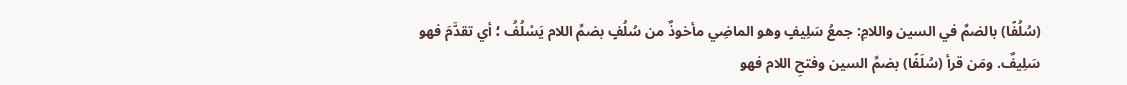(سُلُفًا) بالضمِّ في السين واللامِ: جمعُ سَلِيفٍ وهو الماضِي مأخوذٌ من سُلُفٍ بضمِّ اللام يَسْلُفُ ؛ أي تقدَّمَ فهو سَلِيفٌ. ومَن قرأ (سُلَفًا) بضمِّ السين وفتحِ اللام فهو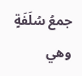جمعُ سُلَفَةٍ وهي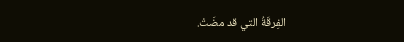الفِرقَةُ التي قد مضَتْ.